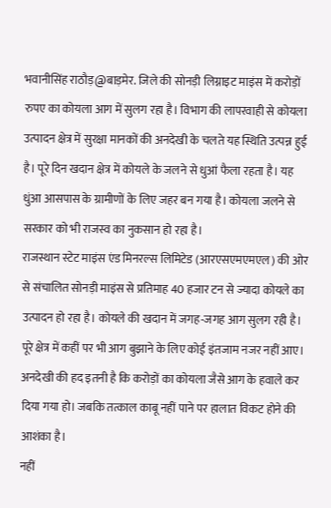भवानीसिंह राठौड़@बाड़मेर. जिले की सोनड़ी लिग्नाइट माइंस में करोड़ों रुपए का कोयला आग में सुलग रहा है। विभाग की लापरवाही से कोयला उत्पादन क्षेत्र में सुरक्षा मानकों की अनदेखी के चलते यह स्थिति उत्पन्न हुई है। पूरे दिन खदान क्षेत्र में कोयले के जलने से धुआं फैला रहता है। यह धुंआ आसपास के ग्रामीणों के लिए जहर बन गया है। कोयला जलने से सरकार को भी राजस्व का नुकसान हो रहा है।
राजस्थान स्टेट माइंस एंड मिनरल्स लिमिटेड (आरएसएमएमएल) की ओर से संचालित सोनड़ी माइंस से प्रतिमाह 40 हजार टन से ज्यादा कोयले का उत्पादन हो रहा है। कोयले की खदान में जगह-जगह आग सुलग रही है। पूरे क्षेत्र में कहीं पर भी आग बुझाने के लिए कोई इंतजाम नजर नहीं आए। अनदेखी की हद इतनी है कि करोड़ों का कोयला जैसे आग के हवाले कर दिया गया हो। जबकि तत्काल काबू नहीं पाने पर हालात विकट होने की आशंका है।
नहीं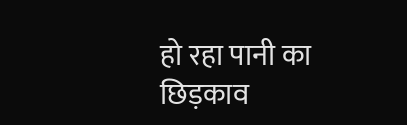हो रहा पानी का छिड़काव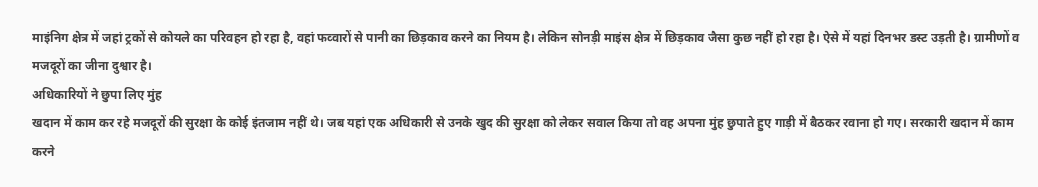माइंनिग क्षेत्र में जहां ट्रकों से कोयले का परिवहन हो रहा है, वहां फव्वारों से पानी का छिड़काव करने का नियम है। लेकिन सोनड़ी माइंस क्षेत्र में छिड़काव जैसा कुछ नहीं हो रहा है। ऐसे में यहां दिनभर डस्ट उड़ती है। ग्रामीणों व मजदूरों का जीना दुश्वार है।
अधिकारियों ने छुपा लिए मुंह
खदान में काम कर रहे मजदूरों की सुरक्षा के कोई इंतजाम नहीं थे। जब यहां एक अधिकारी से उनके खुद की सुरक्षा को लेकर सवाल किया तो वह अपना मुंह छुपाते हुए गाड़ी में बैठकर रवाना हो गए। सरकारी खदान में काम करने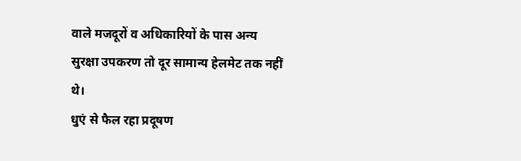वाले मजदूरों व अधिकारियों के पास अन्य सुरक्षा उपकरण तो दूर सामान्य हेलमेट तक नहीं थे।
धुएं से फैल रहा प्रदूषण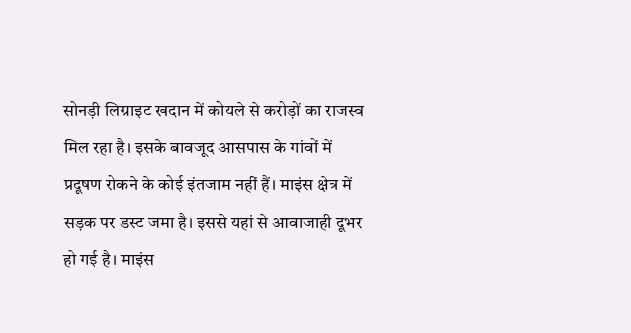सोनड़ी लिग्राइट खदान में कोयले से करोड़ों का राजस्व मिल रहा है। इसके बावजूद आसपास के गांवों में प्रदूषण रोकने के कोई इंतजाम नहीं हैं। माइंस क्षेत्र में सड़क पर डस्ट जमा है। इससे यहां से आवाजाही दूभर हो गई है। माइंस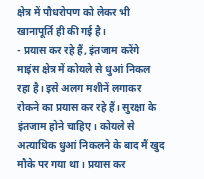क्षेत्र में पौधरोपण को लेकर भी खानापूर्ति ही की गई है।
- प्रयास कर रहे हैं, इंतजाम करेंगे
माइंस क्षेत्र में कोयले से धुआं निकल रहा है। इसे अलग मशीनें लगाकर रोकने का प्रयास कर रहे हैं। सुरक्षा के इंतजाम होने चाहिए। कोयले से अत्याधिक धुआं निकलने के बाद मैं खुद मौके पर गया था। प्रयास कर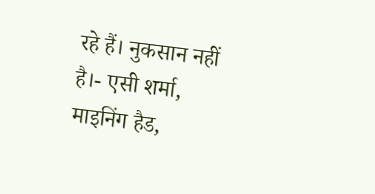रहे हैं। नुकसान नहीं है।- एसी शर्मा, माइनिंग हैड,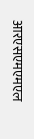आरएसएमएमएल